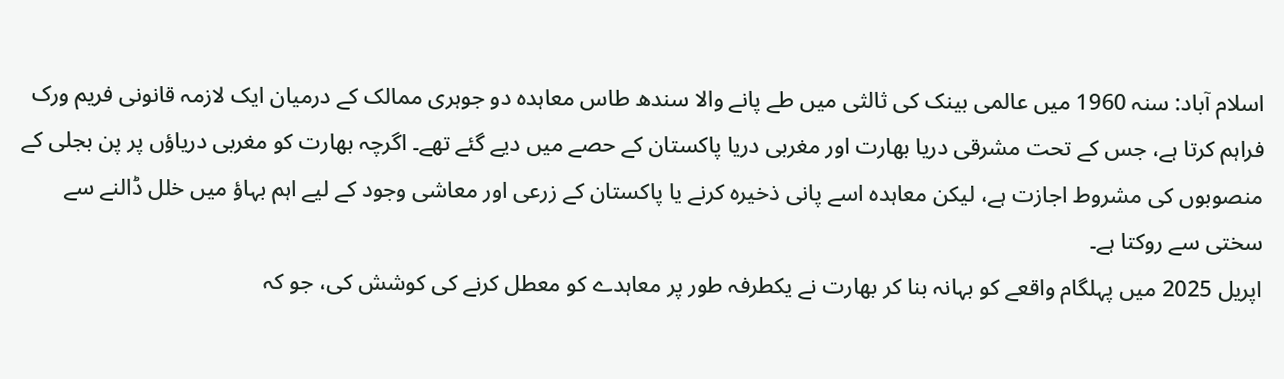اسلام آباد: سنہ 1960 میں عالمی بینک کی ثالثی میں طے پانے والا سندھ طاس معاہدہ دو جوہری ممالک کے درمیان ایک لازمہ قانونی فریم ورک فراہم کرتا ہے، جس کے تحت مشرقی دریا بھارت اور مغربی دریا پاکستان کے حصے میں دیے گئے تھے۔ اگرچہ بھارت کو مغربی دریاؤں پر پن بجلی کے منصوبوں کی مشروط اجازت ہے، لیکن معاہدہ اسے پانی ذخیرہ کرنے یا پاکستان کے زرعی اور معاشی وجود کے لیے اہم بہاؤ میں خلل ڈالنے سے سختی سے روکتا ہے۔
اپریل 2025 میں پہلگام واقعے کو بہانہ بنا کر بھارت نے یکطرفہ طور پر معاہدے کو معطل کرنے کی کوشش کی، جو کہ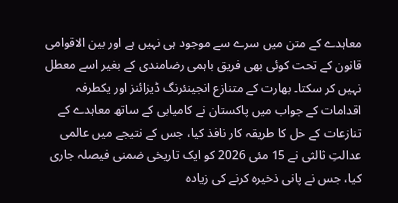معاہدے کے متن میں سرے سے موجود ہی نہیں ہے اور بین الاقوامی قانون کے تحت کوئی بھی فریق باہمی رضامندی کے بغیر اسے معطل نہیں کر سکتا۔ بھارت کے متنازع انجینئرنگ ڈیزائنز اور یکطرفہ اقدامات کے جواب میں پاکستان نے کامیابی کے ساتھ معاہدے کے تنازعات کے حل کا طریقہ کار نافذ کیا، جس کے نتیجے میں عالمی عدالتِ ثالثی نے 15 مئی 2026 کو ایک تاریخی ضمنی فیصلہ جاری کیا، جس نے پانی ذخیرہ کرنے کی زیادہ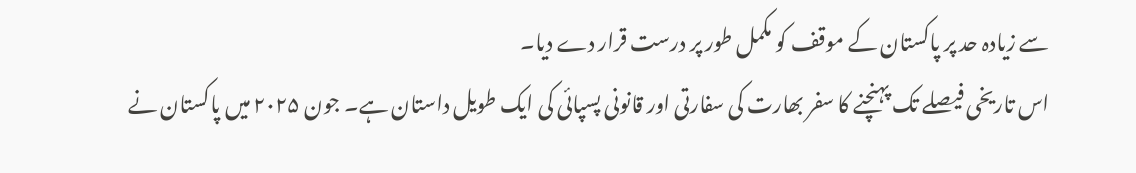سے زیادہ حد پر پاکستان کے موقف کو مکمل طور پر درست قرار دے دیا۔
اس تاریخی فیصلے تک پہنچنے کا سفر بھارت کی سفارتی اور قانونی پسپائی کی ایک طویل داستان ہے۔ جون ۲۰۲۵ میں پاکستان نے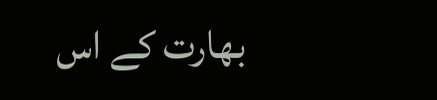بھارت کے اس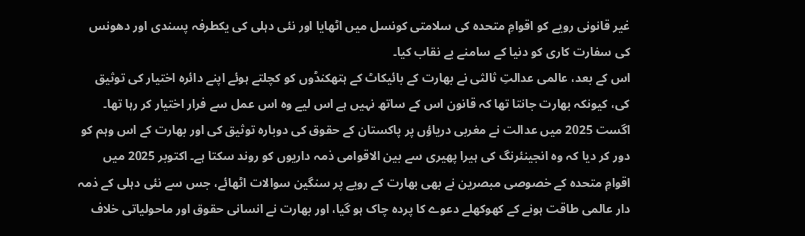غیر قانونی رویے کو اقوامِ متحدہ کی سلامتی کونسل میں اٹھایا اور نئی دہلی کی یکطرفہ پسندی اور دھونس کی سفارت کاری کو دنیا کے سامنے بے نقاب کیا۔
اس کے بعد، عالمی عدالتِ ثالثی نے بھارت کے بائیکاٹ کے ہتھکنڈوں کو کچلتے ہوئے اپنے دائرہ اختیار کی توثیق کی، کیونکہ بھارت جانتا تھا کہ قانون اس کے ساتھ نہیں ہے اس لیے وہ اس عمل سے فرار اختیار کر رہا تھا۔ اگست 2025 میں عدالت نے مغربی دریاؤں پر پاکستان کے حقوق کی دوبارہ توثیق کی اور بھارت کے اس وہم کو دور کر دیا کہ وہ انجینئرنگ کی ہیرا پھیری سے بین الاقوامی ذمہ داریوں کو روند سکتا ہے۔ اکتوبر 2025 میں اقوامِ متحدہ کے خصوصی مبصرین نے بھی بھارت کے رویے پر سنگین سوالات اٹھائے، جس سے نئی دہلی کے ذمہ دار عالمی طاقت ہونے کے کھوکھلے دعوے کا پردہ چاک ہو گیا، اور بھارت نے انسانی حقوق اور ماحولیاتی خلاف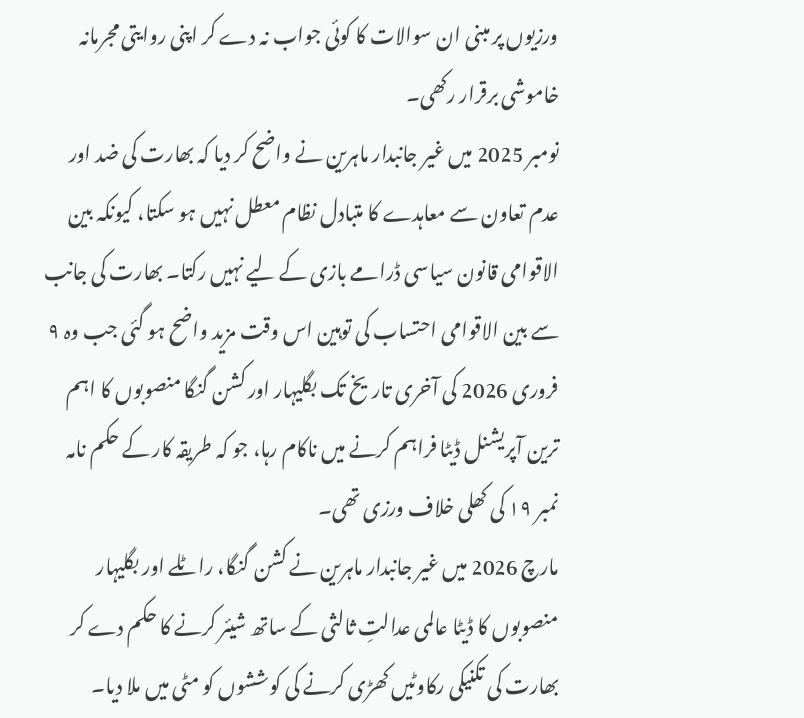ورزیوں پر مبنی ان سوالات کا کوئی جواب نہ دے کر اپنی روایتی مجرمانہ خاموشی برقرار رکھی۔
نومبر 2025 میں غیر جانبدار ماہرین نے واضح کر دیا کہ بھارت کی ضد اور عدم تعاون سے معاہدے کا متبادل نظام معطل نہیں ہو سکتا، کیونکہ بین الاقوامی قانون سیاسی ڈرامے بازی کے لیے نہیں رکتا۔ بھارت کی جانب سے بین الاقوامی احتساب کی توہین اس وقت مزید واضح ہو گئی جب وہ ۹ فروری 2026 کی آخری تاریخ تک بگلیہار اور کشن گنگا منصوبوں کا اہم ترین آپریشنل ڈیٹا فراہم کرنے میں ناکام رہا، جو کہ طریقہ کار کے حکم نامہ نمبر ۱۹ کی کھلی خلاف ورزی تھی۔
مارچ 2026 میں غیر جانبدار ماہرین نے کشن گنگا، راٹلے اور بگلیہار منصوبوں کا ڈیٹا عالمی عدالتِ ثالثی کے ساتھ شیئر کرنے کا حکم دے کر بھارت کی تکنیکی رکاوٹیں کھڑی کرنے کی کوششوں کو مٹی میں ملا دیا۔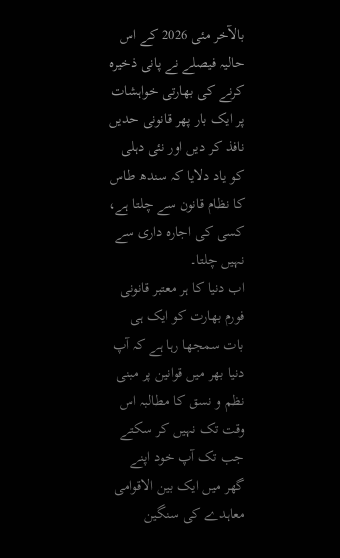بالآخر مئی 2026 کے اس حالیہ فیصلے نے پانی ذخیرہ کرنے کی بھارتی خواہشات پر ایک بار پھر قانونی حدیں نافذ کر دیں اور نئی دہلی کو یاد دلایا کہ سندھ طاس کا نظام قانون سے چلتا ہے، کسی کی اجارہ داری سے نہیں چلتا۔
اب دنیا کا ہر معتبر قانونی فورم بھارت کو ایک ہی بات سمجھا رہا ہے کہ آپ دنیا بھر میں قوانین پر مبنی نظم و نسق کا مطالبہ اس وقت تک نہیں کر سکتے جب تک آپ خود اپنے گھر میں ایک بین الاقوامی معاہدے کی سنگین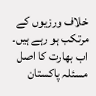خلاف ورزیوں کے مرتکب ہو رہے ہیں۔
اب بھارت کا اصل مسئلہ پاکستان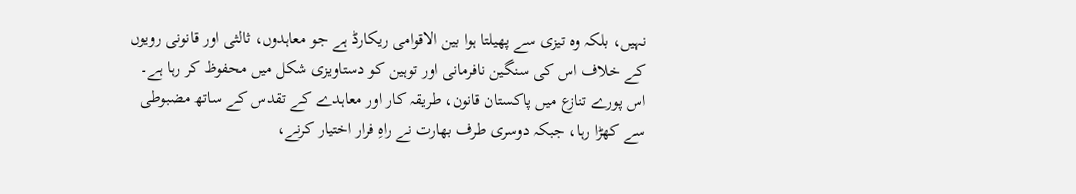نہیں، بلکہ وہ تیزی سے پھیلتا ہوا بین الاقوامی ریکارڈ ہے جو معاہدوں، ثالثی اور قانونی رویوں کے خلاف اس کی سنگین نافرمانی اور توہین کو دستاویزی شکل میں محفوظ کر رہا ہے۔ اس پورے تنازع میں پاکستان قانون، طریقہ کار اور معاہدے کے تقدس کے ساتھ مضبوطی سے کھڑا رہا، جبکہ دوسری طرف بھارت نے راہِ فرار اختیار کرنے،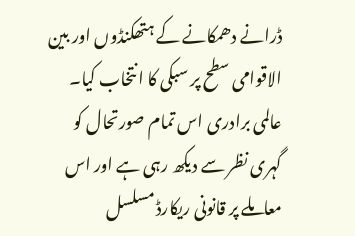ڈرانے دھمکانے کے ہتھکنڈوں اور بین الاقوامی سطح پر سبکی کا انتخاب کیا۔ عالمی برادری اس تمام صورتحال کو گہری نظر سے دیکھ رہی ہے اور اس معاملے پر قانونی ریکارڈ مسلسل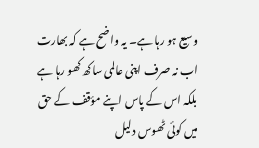وسیع ہو رہا ہے۔ یہ واضح ہے کہ بھارت اب نہ صرف اپنی عالمی ساکھ کھو رہا ہے بلکہ اس کے پاس اپنے مؤقف کے حق میں کوئی ٹھوس دلیل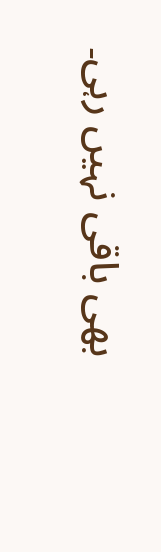بھی باقی نہیں رہی۔